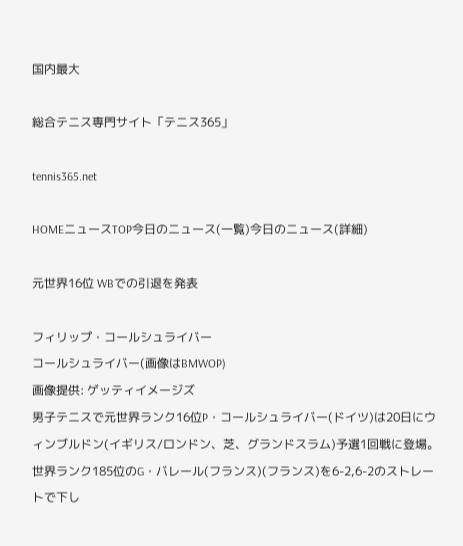国内最大

総合テニス専門サイト「テニス365」

tennis365.net

HOMEニュースTOP今日のニュース(一覧)今日のニュース(詳細)

元世界16位 WBでの引退を発表

フィリップ・コールシュライバー
コールシュライバー(画像はBMWOP)
画像提供: ゲッティイメージズ
男子テニスで元世界ランク16位P・コールシュライバー(ドイツ)は20日にウィンブルドン(イギリス/ロンドン、芝、グランドスラム)予選1回戦に登場。世界ランク185位のG・バレール(フランス)(フランス)を6-2,6-2のストレートで下し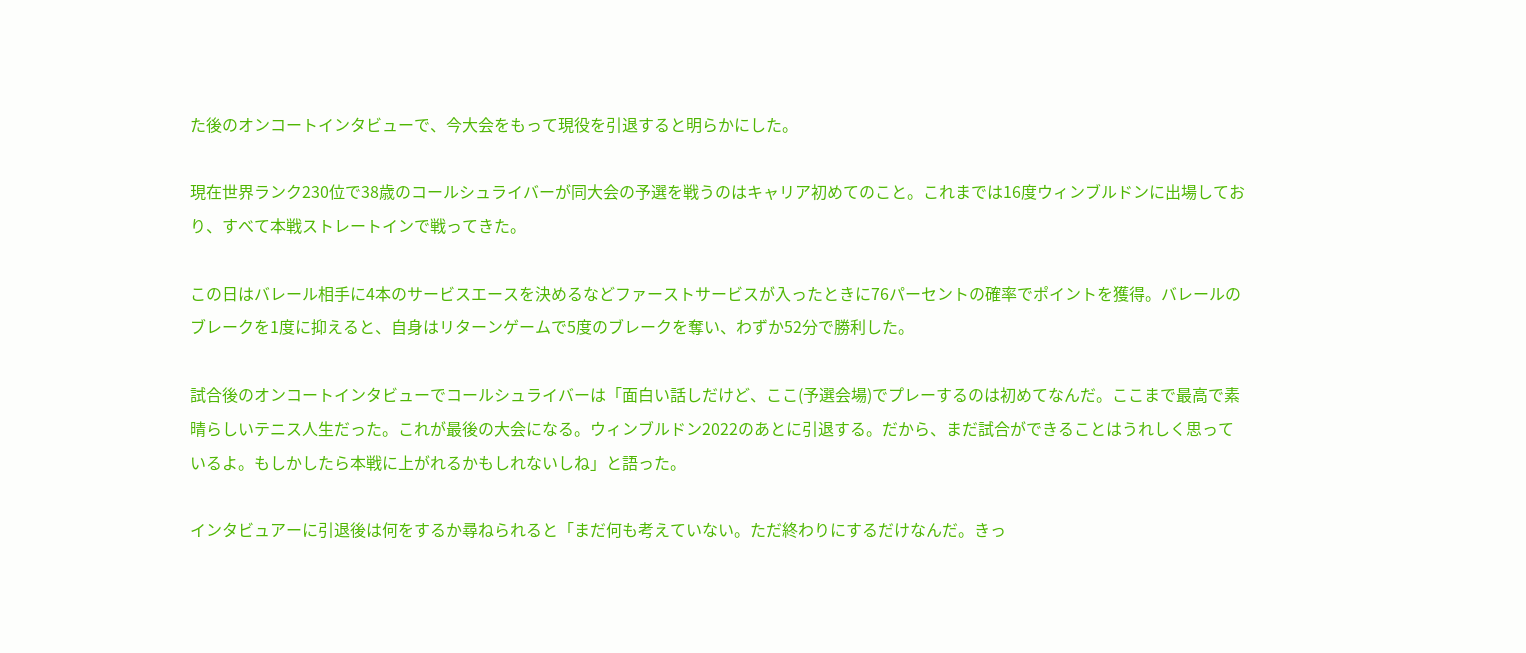た後のオンコートインタビューで、今大会をもって現役を引退すると明らかにした。

現在世界ランク230位で38歳のコールシュライバーが同大会の予選を戦うのはキャリア初めてのこと。これまでは16度ウィンブルドンに出場しており、すべて本戦ストレートインで戦ってきた。

この日はバレール相手に4本のサービスエースを決めるなどファーストサービスが入ったときに76パーセントの確率でポイントを獲得。バレールのブレークを1度に抑えると、自身はリターンゲームで5度のブレークを奪い、わずか52分で勝利した。

試合後のオンコートインタビューでコールシュライバーは「面白い話しだけど、ここ(予選会場)でプレーするのは初めてなんだ。ここまで最高で素晴らしいテニス人生だった。これが最後の大会になる。ウィンブルドン2022のあとに引退する。だから、まだ試合ができることはうれしく思っているよ。もしかしたら本戦に上がれるかもしれないしね」と語った。

インタビュアーに引退後は何をするか尋ねられると「まだ何も考えていない。ただ終わりにするだけなんだ。きっ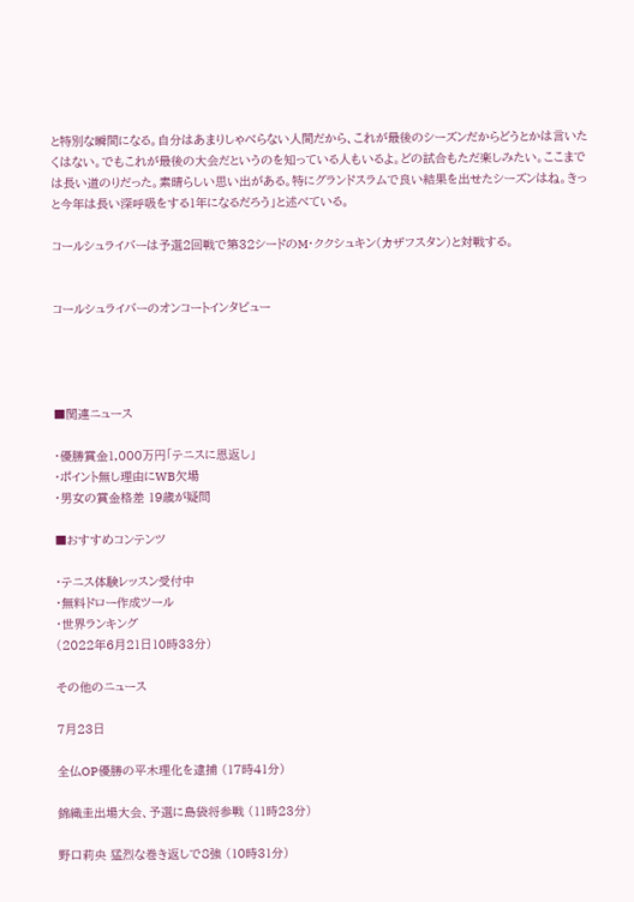と特別な瞬間になる。自分はあまりしゃべらない人間だから、これが最後のシーズンだからどうとかは言いたくはない。でもこれが最後の大会だというのを知っている人もいるよ。どの試合もただ楽しみたい。ここまでは長い道のりだった。素晴らしい思い出がある。特にグランドスラムで良い結果を出せたシーズンはね。きっと今年は長い深呼吸をする1年になるだろう」と述べている。

コールシュライバーは予選2回戦で第32シードのM・ククシュキン(カザフスタン)と対戦する。


コールシュライバーのオンコートインタビュー




■関連ニュース

・優勝賞金1,000万円「テニスに恩返し」
・ポイント無し理由にWB欠場
・男女の賞金格差 19歳が疑問

■おすすめコンテンツ

・テニス体験レッスン受付中
・無料ドロー作成ツール
・世界ランキング
(2022年6月21日10時33分)

その他のニュース

7月23日

全仏OP優勝の平木理化を逮捕 (17時41分)

錦織圭出場大会、予選に島袋将参戦 (11時23分)

野口莉央 猛烈な巻き返しで8強 (10時31分)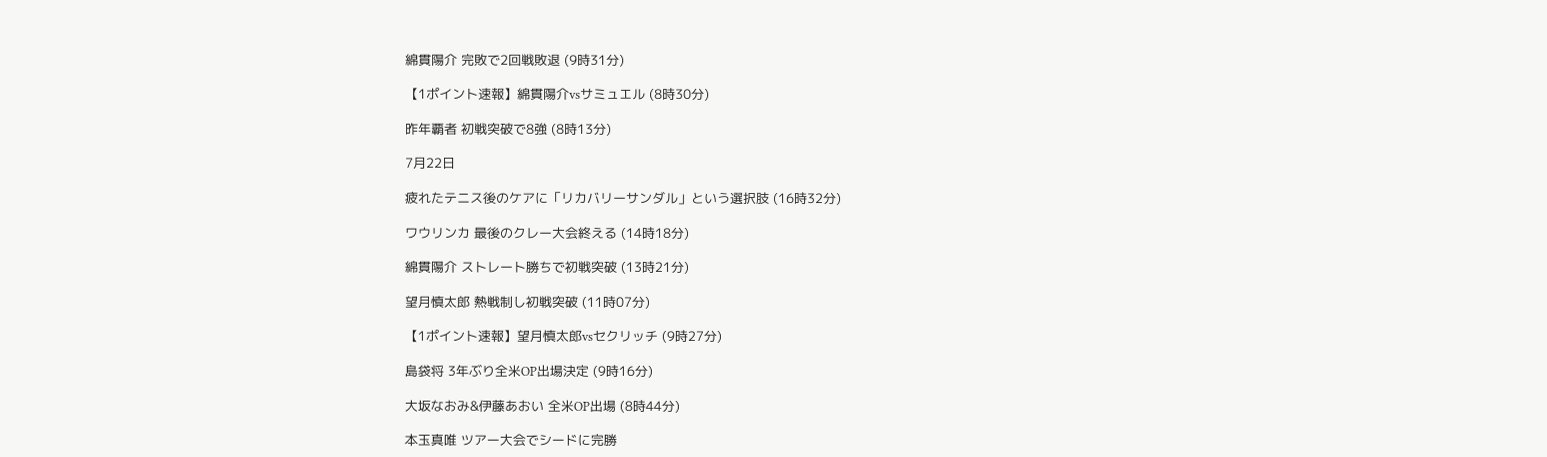綿貫陽介 完敗で2回戦敗退 (9時31分)

【1ポイント速報】綿貫陽介vsサミュエル (8時30分)

昨年覇者 初戦突破で8強 (8時13分)

7月22日

疲れたテニス後のケアに「リカバリーサンダル」という選択肢 (16時32分)

ワウリンカ 最後のクレー大会終える (14時18分)

綿貫陽介 ストレート勝ちで初戦突破 (13時21分)

望月慎太郎 熱戦制し初戦突破 (11時07分)

【1ポイント速報】望月慎太郎vsセクリッチ (9時27分)

島袋将 3年ぶり全米OP出場決定 (9時16分)

大坂なおみ&伊藤あおい 全米OP出場 (8時44分)

本玉真唯 ツアー大会でシードに完勝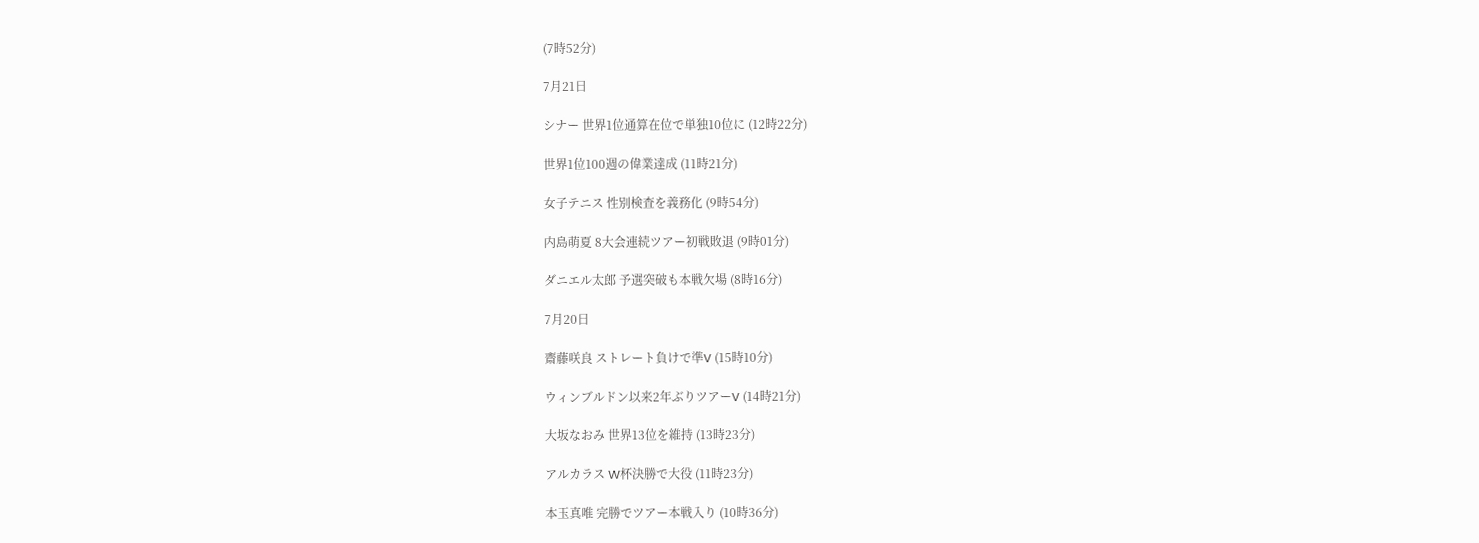(7時52分)

7月21日

シナー 世界1位通算在位で単独10位に (12時22分)

世界1位100週の偉業達成 (11時21分)

女子テニス 性別検査を義務化 (9時54分)

内島萌夏 8大会連続ツアー初戦敗退 (9時01分)

ダニエル太郎 予選突破も本戦欠場 (8時16分)

7月20日

齋藤咲良 ストレート負けで準V (15時10分)

ウィンブルドン以来2年ぶりツアーV (14時21分)

大坂なおみ 世界13位を維持 (13時23分)

アルカラス W杯決勝で大役 (11時23分)

本玉真唯 完勝でツアー本戦入り (10時36分)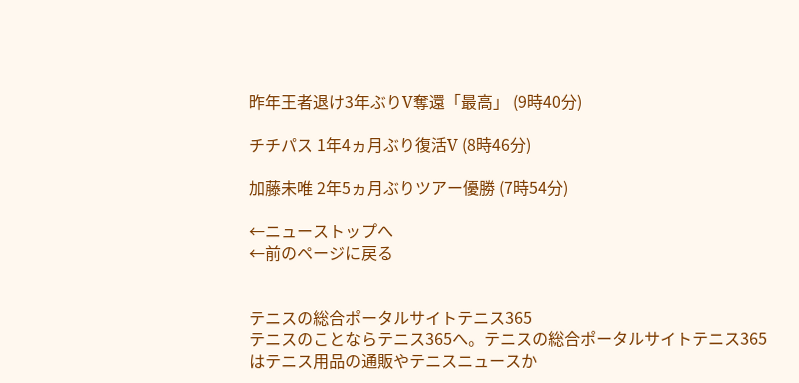昨年王者退け3年ぶりV奪還「最高」 (9時40分)

チチパス 1年4ヵ月ぶり復活V (8時46分)

加藤未唯 2年5ヵ月ぶりツアー優勝 (7時54分)

←ニューストップへ
←前のページに戻る


テニスの総合ポータルサイトテニス365
テニスのことならテニス365へ。テニスの総合ポータルサイトテニス365はテニス用品の通販やテニスニュースか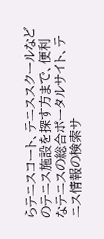らテニスコート、テニススクールなどのテニス施設を探す方まで、便利なテニスの総合ポータルサイト、テニス情報の検索サ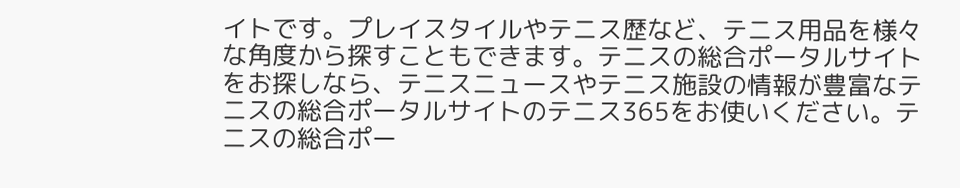イトです。プレイスタイルやテニス歴など、テニス用品を様々な角度から探すこともできます。テニスの総合ポータルサイトをお探しなら、テニスニュースやテニス施設の情報が豊富なテニスの総合ポータルサイトのテニス365をお使いください。テニスの総合ポー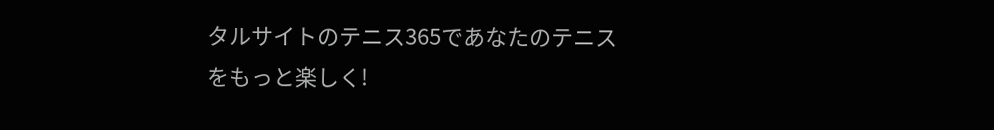タルサイトのテニス365であなたのテニスをもっと楽しく!